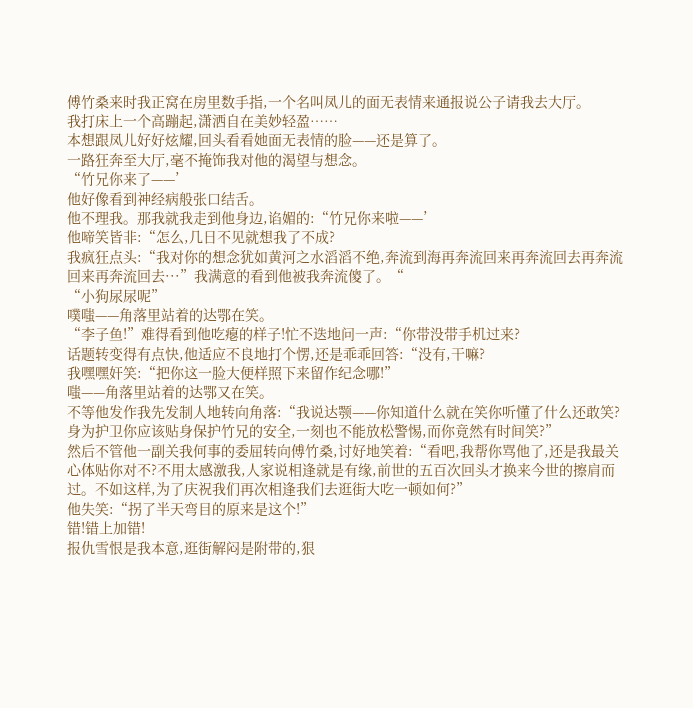傅竹桑来时我正窝在房里数手指,一个名叫凤儿的面无表情来通报说公子请我去大厅。
我打床上一个高蹦起,潇洒自在美妙轻盈……
本想跟凤儿好好炫耀,回头看看她面无表情的脸——还是算了。
一路狂奔至大厅,毫不掩饰我对他的渴望与想念。
“竹兄你来了——’
他好像看到神经病般张口结舌。
他不理我。那我就我走到他身边,谄媚的:“竹兄你来啦——’
他啼笑皆非:“怎么,几日不见就想我了不成?
我疯狂点头:“我对你的想念犹如黄河之水滔滔不绝,奔流到海再奔流回来再奔流回去再奔流回来再奔流回去···”我满意的看到他被我奔流傻了。“
“小狗尿尿呢”
噗嗤——角落里站着的达鄂在笑。
“李子鱼!”难得看到他吃瘪的样子!忙不迭地问一声:“你带没带手机过来?
话题转变得有点快,他适应不良地打个愣,还是乖乖回答:“没有,干嘛?
我嘿嘿奸笑:“把你这一脸大便样照下来留作纪念哪!”
嗤——角落里站着的达鄂又在笑。
不等他发作我先发制人地转向角落:“我说达颚——你知道什么就在笑你听懂了什么还敢笑?身为护卫你应该贴身保护竹兄的安全,一刻也不能放松警惕,而你竟然有时间笑?”
然后不管他一副关我何事的委屈转向傅竹桑,讨好地笑着:“看吧,我帮你骂他了,还是我最关心体贴你对不?不用太感激我,人家说相逢就是有缘,前世的五百次回头才换来今世的擦肩而过。不如这样,为了庆祝我们再次相逢我们去逛街大吃一顿如何?”
他失笑:“拐了半天弯目的原来是这个!”
错!错上加错!
报仇雪恨是我本意,逛街解闷是附带的,狠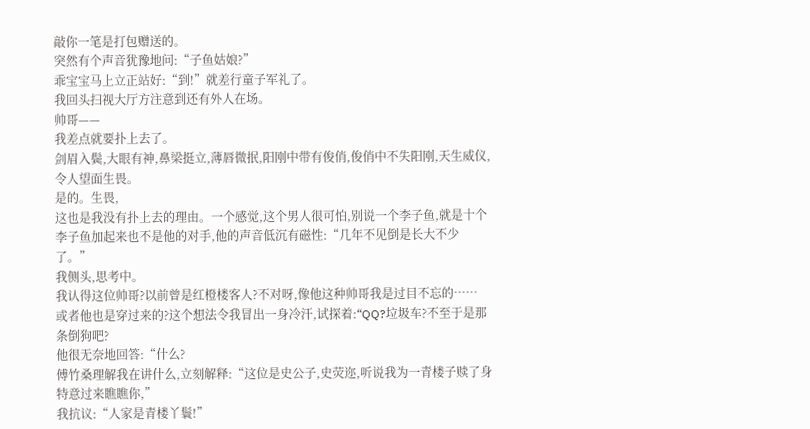敲你一笔是打包赠送的。
突然有个声音犹豫地问:“子鱼姑娘?”
乖宝宝马上立正站好:“到!”就差行童子军礼了。
我回头扫视大厅方注意到还有外人在场。
帅哥——
我差点就要扑上去了。
剑眉入鬓,大眼有神,鼻梁挺立,薄唇微抿,阳刚中带有俊俏,俊俏中不失阳刚,天生威仪,令人望面生畏。
是的。生畏,
这也是我没有扑上去的理由。一个感觉,这个男人很可怕,别说一个李子鱼,就是十个李子鱼加起来也不是他的对手,他的声音低沉有磁性:“几年不见倒是长大不少了。”
我侧头,思考中。
我认得这位帅哥?以前曾是红橙楼客人?不对呀,像他这种帅哥我是过目不忘的……
或者他也是穿过来的?这个想法令我冒出一身冷汗,试探着:“QQ?垃圾车?不至于是那条倒狗吧?
他很无奈地回答:“什么?
傅竹桑理解我在讲什么,立刻解释:“这位是史公子,史荧迩,听说我为一青楼子赎了身特意过来瞧瞧你,”
我抗议:“人家是青楼丫鬟!”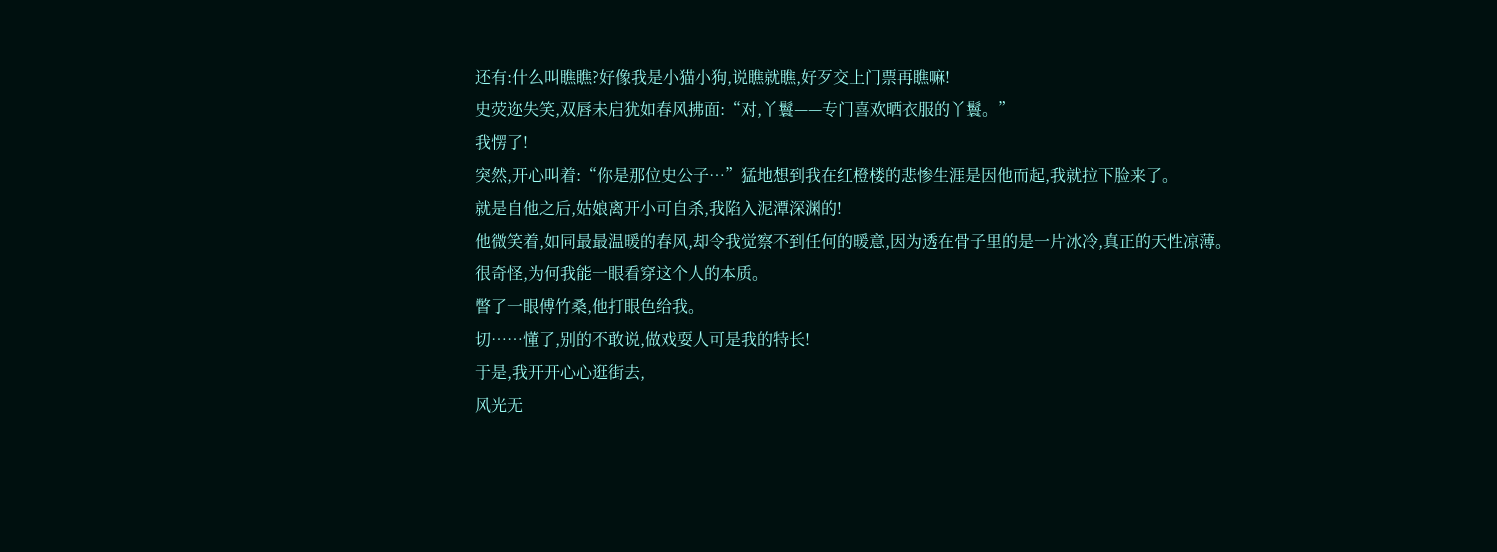还有:什么叫瞧瞧?好像我是小猫小狗,说瞧就瞧,好歹交上门票再瞧嘛!
史荧迩失笑,双唇未启犹如春风拂面:“对,丫鬟——专门喜欢晒衣服的丫鬟。”
我愣了!
突然,开心叫着:“你是那位史公子…”猛地想到我在红橙楼的悲惨生涯是因他而起,我就拉下脸来了。
就是自他之后,姑娘离开小可自杀,我陷入泥潭深渊的!
他微笑着,如同最最温暖的春风,却令我觉察不到任何的暖意,因为透在骨子里的是一片冰冷,真正的天性凉薄。
很奇怪,为何我能一眼看穿这个人的本质。
瞥了一眼傅竹桑,他打眼色给我。
切……懂了,别的不敢说,做戏耍人可是我的特长!
于是,我开开心心逛街去,
风光无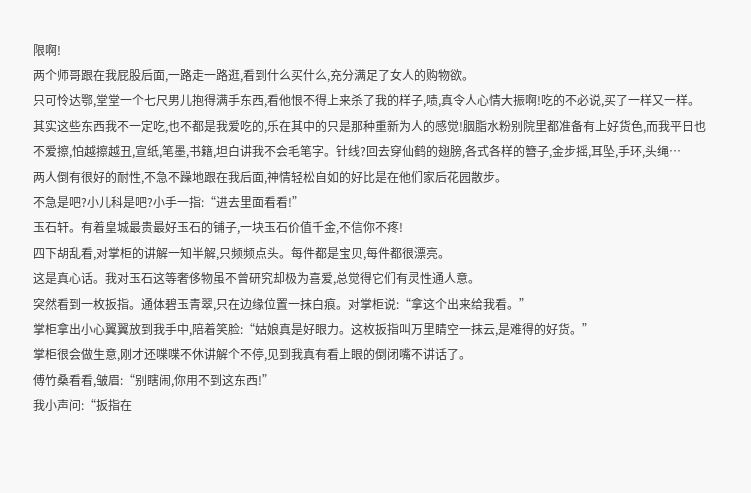限啊!
两个师哥跟在我屁股后面,一路走一路逛,看到什么买什么,充分满足了女人的购物欲。
只可怜达鄂,堂堂一个七尺男儿抱得满手东西,看他恨不得上来杀了我的样子,啧,真令人心情大振啊!吃的不必说,买了一样又一样。
其实这些东西我不一定吃,也不都是我爱吃的,乐在其中的只是那种重新为人的感觉!胭脂水粉别院里都准备有上好货色,而我平日也不爱擦,怕越擦越丑,宣纸,笔墨,书籍,坦白讲我不会毛笔字。针线?回去穿仙鹤的翅膀,各式各样的簪子,金步摇,耳坠,手环,头绳…
两人倒有很好的耐性,不急不躁地跟在我后面,神情轻松自如的好比是在他们家后花园散步。
不急是吧?小儿科是吧?小手一指:“进去里面看看!”
玉石轩。有着皇城最贵最好玉石的铺子,一块玉石价值千金,不信你不疼!
四下胡乱看,对掌柜的讲解一知半解,只频频点头。每件都是宝贝,每件都很漂亮。
这是真心话。我对玉石这等奢侈物虽不曾研究却极为喜爱,总觉得它们有灵性通人意。
突然看到一枚扳指。通体碧玉青翠,只在边缘位置一抹白痕。对掌柜说:“拿这个出来给我看。”
掌柜拿出小心翼翼放到我手中,陪着笑脸:“姑娘真是好眼力。这枚扳指叫万里睛空一抹云,是难得的好货。”
掌柜很会做生意,刚才还喋喋不休讲解个不停,见到我真有看上眼的倒闭嘴不讲话了。
傅竹桑看看,皱眉:“别瞎闹,你用不到这东西!”
我小声问:“扳指在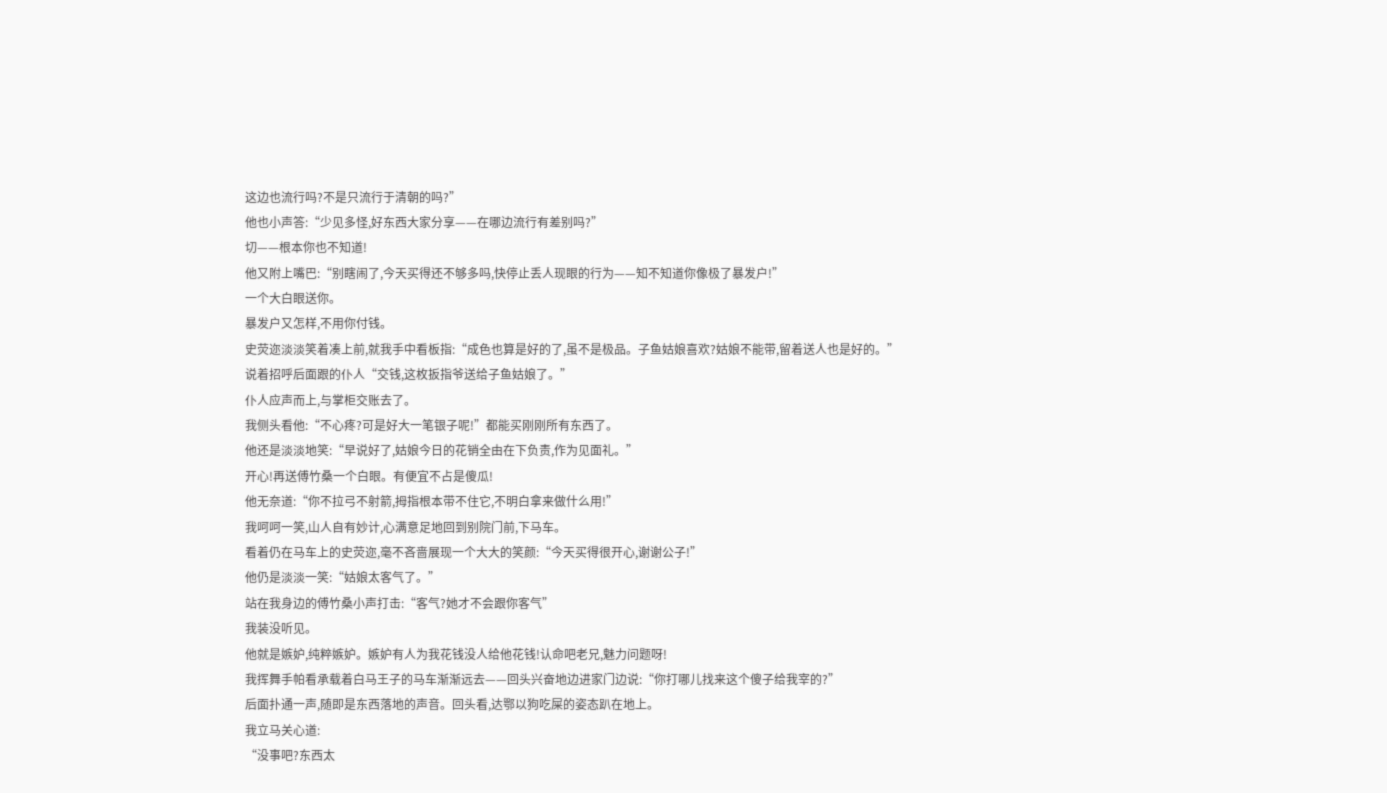这边也流行吗?不是只流行于清朝的吗?”
他也小声答:“少见多怪,好东西大家分享——在哪边流行有差别吗?”
切——根本你也不知道!
他又附上嘴巴:“别瞎闹了,今天买得还不够多吗,快停止丢人现眼的行为——知不知道你像极了暴发户!”
一个大白眼送你。
暴发户又怎样,不用你付钱。
史荧迩淡淡笑着凑上前,就我手中看板指:“成色也算是好的了,虽不是极品。子鱼姑娘喜欢?姑娘不能带,留着送人也是好的。”
说着招呼后面跟的仆人“交钱,这枚扳指爷送给子鱼姑娘了。”
仆人应声而上,与掌柜交账去了。
我侧头看他:“不心疼?可是好大一笔银子呢!”都能买刚刚所有东西了。
他还是淡淡地笑:“早说好了,姑娘今日的花销全由在下负责,作为见面礼。”
开心!再送傅竹桑一个白眼。有便宜不占是傻瓜!
他无奈道:“你不拉弓不射箭,拇指根本带不住它,不明白拿来做什么用!”
我呵呵一笑,山人自有妙计,心满意足地回到别院门前,下马车。
看着仍在马车上的史荧迩,毫不吝啬展现一个大大的笑颜:“今天买得很开心,谢谢公子!”
他仍是淡淡一笑:“姑娘太客气了。”
站在我身边的傅竹桑小声打击:“客气?她才不会跟你客气”
我装没听见。
他就是嫉妒,纯粹嫉妒。嫉妒有人为我花钱没人给他花钱!认命吧老兄,魅力问题呀!
我挥舞手帕看承载着白马王子的马车渐渐远去——回头兴奋地边进家门边说:“你打哪儿找来这个傻子给我宰的?”
后面扑通一声,随即是东西落地的声音。回头看,达鄂以狗吃屎的姿态趴在地上。
我立马关心道:
“没事吧?东西太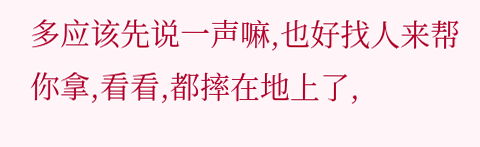多应该先说一声嘛,也好找人来帮你拿,看看,都摔在地上了,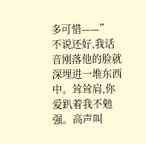多可惜——”
不说还好,我话音刚落他的脸就深埋进一堆东西中。耸耸肩,你爱趴着我不勉强。高声叫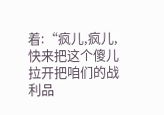着:“疯儿,疯儿,快来把这个傻儿拉开把咱们的战利品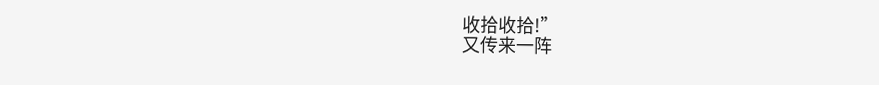收拾收拾!”
又传来一阵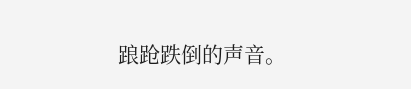踉跄跌倒的声音。